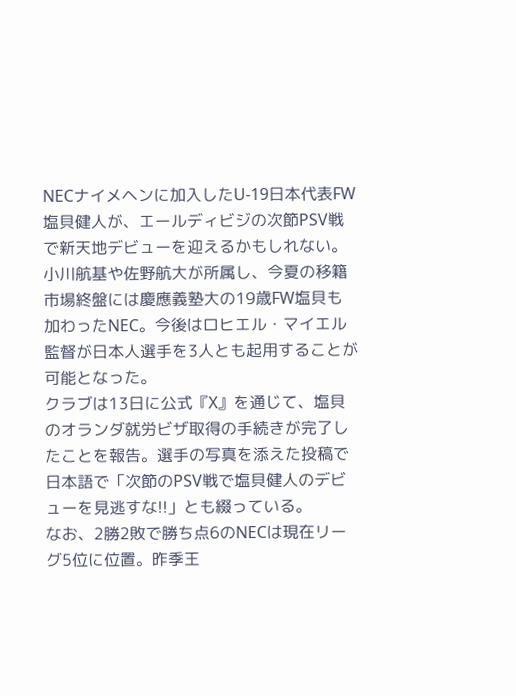NECナイメヘンに加入したU-19日本代表FW塩貝健人が、エールディビジの次節PSV戦で新天地デビューを迎えるかもしれない。
小川航基や佐野航大が所属し、今夏の移籍市場終盤には慶應義塾大の19歳FW塩貝も加わったNEC。今後はロヒエル・マイエル監督が日本人選手を3人とも起用することが可能となった。
クラブは13日に公式『X』を通じて、塩貝のオランダ就労ビザ取得の手続きが完了したことを報告。選手の写真を添えた投稿で日本語で「次節のPSV戦で塩貝健人のデビューを見逃すな!!」とも綴っている。
なお、2勝2敗で勝ち点6のNECは現在リーグ5位に位置。昨季王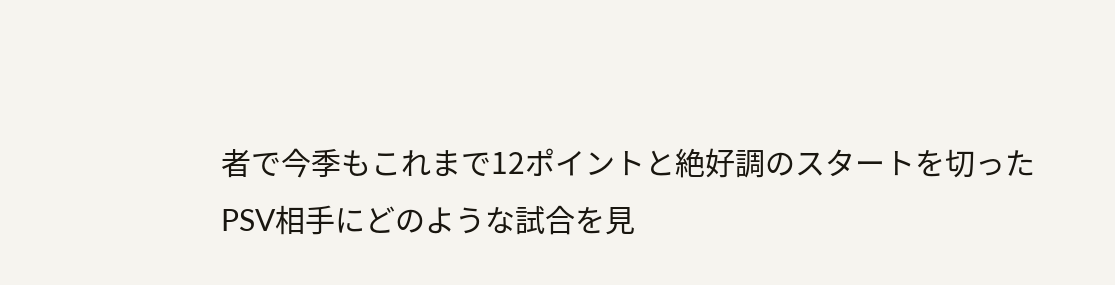者で今季もこれまで12ポイントと絶好調のスタートを切ったPSV相手にどのような試合を見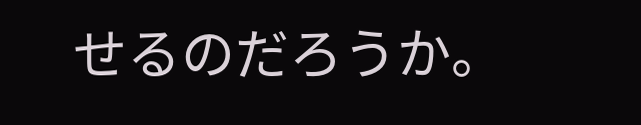せるのだろうか。